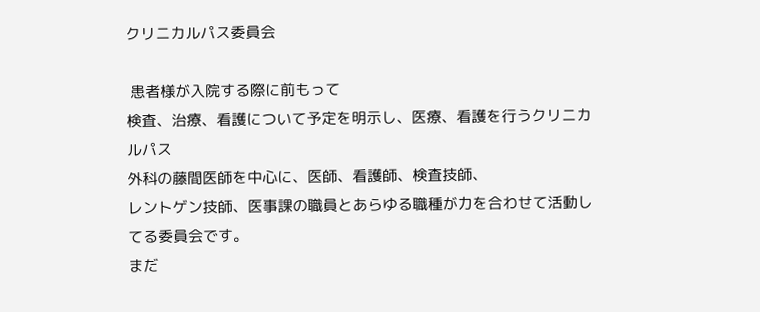クリニカルパス委員会

 患者様が入院する際に前もって
検査、治療、看護について予定を明示し、医療、看護を行うクリニカルパス
外科の藤間医師を中心に、医師、看護師、検査技師、
レントゲン技師、医事課の職員とあらゆる職種が力を合わせて活動してる委員会です。
まだ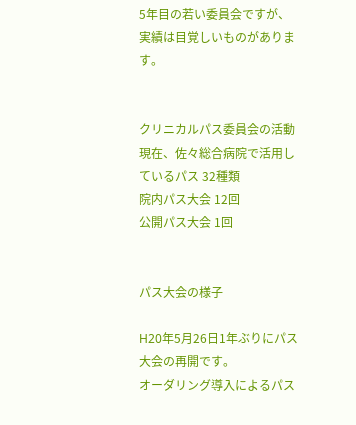5年目の若い委員会ですが、実績は目覚しいものがあります。


クリニカルパス委員会の活動
現在、佐々総合病院で活用しているパス 32種類
院内パス大会 12回
公開パス大会 1回


パス大会の様子

H20年5月26日1年ぶりにパス大会の再開です。
オーダリング導入によるパス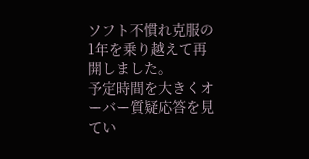ソフト不慣れ克服の1年を乗り越えて再開しました。
予定時間を大きくオーバー質疑応答を見てい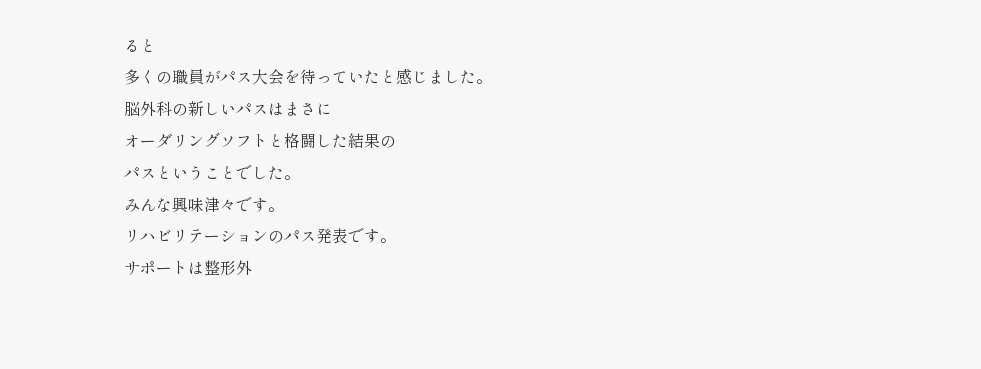ると
多くの職員がパス大会を待っていたと感じました。
脳外科の新しいパスはまさに
オーダリングソフトと格闘した結果の
パスということでした。
みんな興味津々です。
リハビリテーションのパス発表です。
サポートは整形外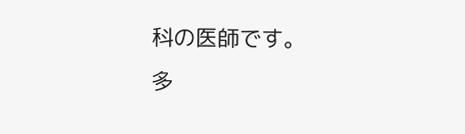科の医師です。
多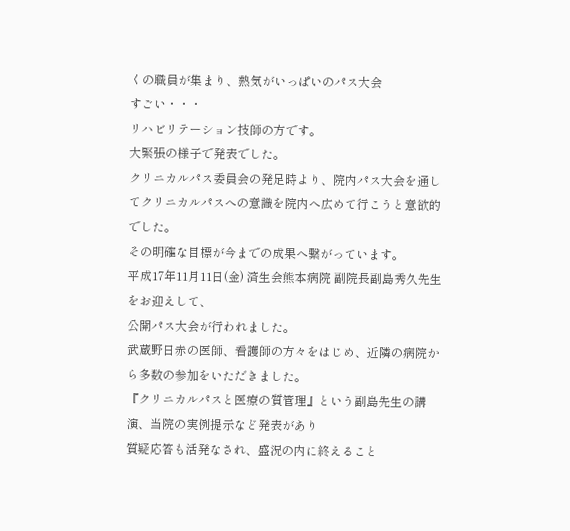くの職員が集まり、熱気がいっぱいのパス大会
すごい・・・
リハビリテーション技師の方です。
大緊張の様子で発表でした。
クリニカルパス委員会の発足時より、院内パス大会を通してクリニカルパスへの意識を院内へ広めて行こうと意欲的でした。
その明確な目標が今までの成果へ繋がっています。
平成17年11月11日(金) 済生会熊本病院 副院長副島秀久先生をお迎えして、
公開パス大会が行われました。
武蔵野日赤の医師、看護師の方々をはじめ、近隣の病院から多数の参加をいただきました。
『クリニカルパスと医療の質管理』という副島先生の講演、当院の実例提示など発表があり
質疑応答も活発なされ、盛況の内に終えること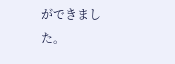ができました。